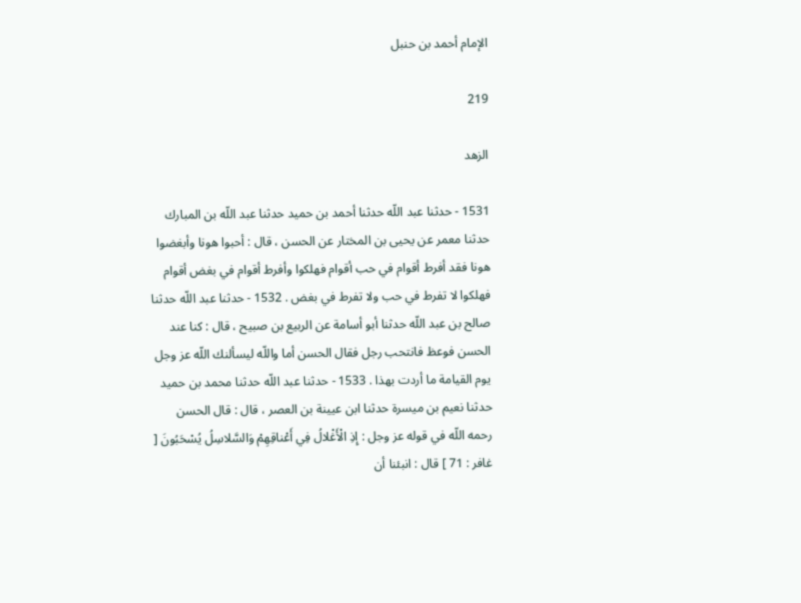الإمام أحمد بن حنبل

219

الزهد

1531 - حدثنا عبد اللّه حدثنا أحمد بن حميد حدثنا عبد اللّه بن المبارك حدثنا معمر عن يحيى بن المختار عن الحسن ، قال : أحبوا هونا وأبغضوا هونا فقد أفرط أقوام في حب أقوام فهلكوا وأفرط أقوام في بغض أقوام فهلكوا لا تفرط في حب ولا تفرط في بغض . 1532 - حدثنا عبد اللّه حدثنا صالح بن عبد اللّه حدثنا أبو أسامة عن الربيع بن صبيح ، قال : كنا عند الحسن فوعظ فانتحب رجل فقال الحسن أما واللّه ليسألنك اللّه عز وجل يوم القيامة ما أردت بهذا . 1533 - حدثنا عبد اللّه حدثنا محمد بن حميد حدثنا نعيم بن ميسرة حدثنا ابن عيينة بن العصر ، قال : قال الحسن رحمه اللّه في قوله عز وجل : إِذِ الْأَغْلالُ فِي أَعْناقِهِمْ وَالسَّلاسِلُ يُسْحَبُونَ [ غافر : 71 ] قال : انبئنا أن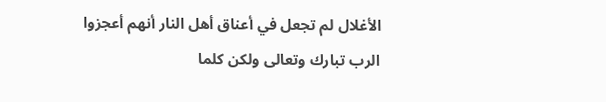الأغلال لم تجعل في أعناق أهل النار أنهم أعجزوا الرب تبارك وتعالى ولكن كلما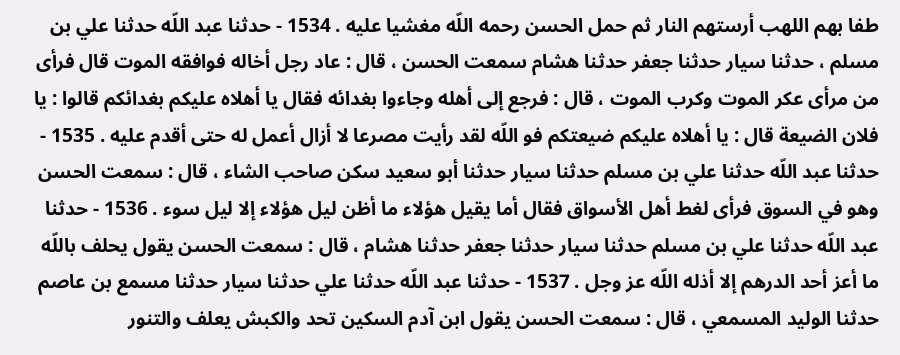طفا بهم اللهب أرستهم النار ثم حمل الحسن رحمه اللّه مغشيا عليه . 1534 - حدثنا عبد اللّه حدثنا علي بن مسلم ، حدثنا سيار حدثنا جعفر حدثنا هشام سمعت الحسن ، قال : عاد رجل أخاله فوافقه الموت قال فرأى من مرأى عكر الموت وكرب الموت ، قال : فرجع إلى أهله وجاءوا بغدائه فقال يا أهلاه عليكم بغدائكم قالوا : يا فلان الضيعة قال : يا أهلاه عليكم ضيعتكم فو اللّه لقد رأيت مصرعا لا أزال أعمل له حتى أقدم عليه . 1535 - حدثنا عبد اللّه حدثنا علي بن مسلم حدثنا سيار حدثنا أبو سعيد سكن صاحب الشاء ، قال : سمعت الحسن وهو في السوق فرأى لغط أهل الأسواق فقال أما يقيل هؤلاء ما أظن ليل هؤلاء إلا ليل سوء . 1536 - حدثنا عبد اللّه حدثنا علي بن مسلم حدثنا سيار حدثنا جعفر حدثنا هشام ، قال : سمعت الحسن يقول يحلف باللّه ما أعز أحد الدرهم إلا أذله اللّه عز وجل . 1537 - حدثنا عبد اللّه حدثنا علي حدثنا سيار حدثنا مسمع بن عاصم حدثنا الوليد المسمعي ، قال : سمعت الحسن يقول ابن آدم السكين تحد والكبش يعلف والتنور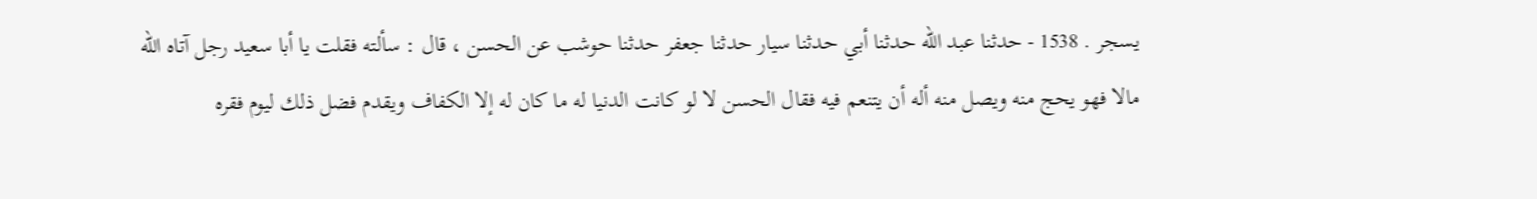يسجر . 1538 - حدثنا عبد اللّه حدثنا أبي حدثنا سيار حدثنا جعفر حدثنا حوشب عن الحسن ، قال : سألته فقلت يا أبا سعيد رجل آتاه اللّه مالا فهو يحج منه ويصل منه أله أن يتنعم فيه فقال الحسن لا لو كانت الدنيا له ما كان له إلا الكفاف ويقدم فضل ذلك ليوم فقره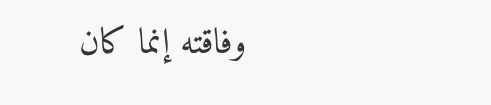وفاقته إنما كان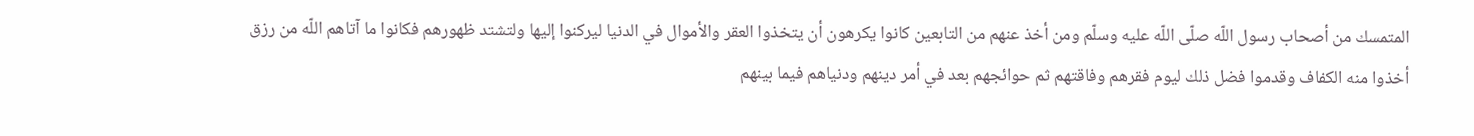المتمسك من أصحاب رسول اللّه صلّى اللّه عليه وسلّم ومن أخذ عنهم من التابعين كانوا يكرهون أن يتخذوا العقر والأموال في الدنيا ليركنوا إليها ولتشتد ظهورهم فكانوا ما آتاهم اللّه من رزق أخذوا منه الكفاف وقدموا فضل ذلك ليوم فقرهم وفاقتهم ثم حوائجهم بعد في أمر دينهم ودنياهم فيما بينهم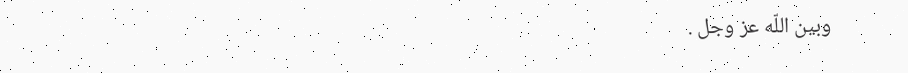وبين اللّه عز وجل .